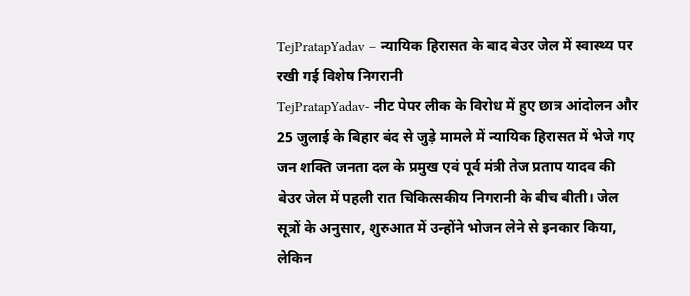TejPratapYadav – न्यायिक हिरासत के बाद बेउर जेल में स्वास्थ्य पर रखी गई विशेष निगरानी
TejPratapYadav- नीट पेपर लीक के विरोध में हुए छात्र आंदोलन और 25 जुलाई के बिहार बंद से जुड़े मामले में न्यायिक हिरासत में भेजे गए जन शक्ति जनता दल के प्रमुख एवं पूर्व मंत्री तेज प्रताप यादव की बेउर जेल में पहली रात चिकित्सकीय निगरानी के बीच बीती। जेल सूत्रों के अनुसार, शुरुआत में उन्होंने भोजन लेने से इनकार किया, लेकिन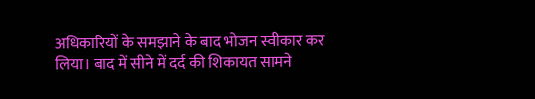अधिकारियों के समझाने के बाद भोजन स्वीकार कर लिया। बाद में सीने में दर्द की शिकायत सामने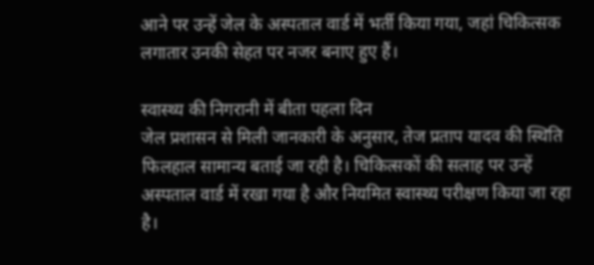आने पर उन्हें जेल के अस्पताल वार्ड में भर्ती किया गया, जहां चिकित्सक लगातार उनकी सेहत पर नजर बनाए हुए हैं।

स्वास्थ्य की निगरानी में बीता पहला दिन
जेल प्रशासन से मिली जानकारी के अनुसार, तेज प्रताप यादव की स्थिति फिलहाल सामान्य बताई जा रही है। चिकित्सकों की सलाह पर उन्हें अस्पताल वार्ड में रखा गया है और नियमित स्वास्थ्य परीक्षण किया जा रहा है।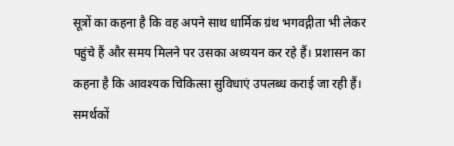सूत्रों का कहना है कि वह अपने साथ धार्मिक ग्रंथ भगवद्गीता भी लेकर पहुंचे हैं और समय मिलने पर उसका अध्ययन कर रहे हैं। प्रशासन का कहना है कि आवश्यक चिकित्सा सुविधाएं उपलब्ध कराई जा रही हैं।
समर्थकों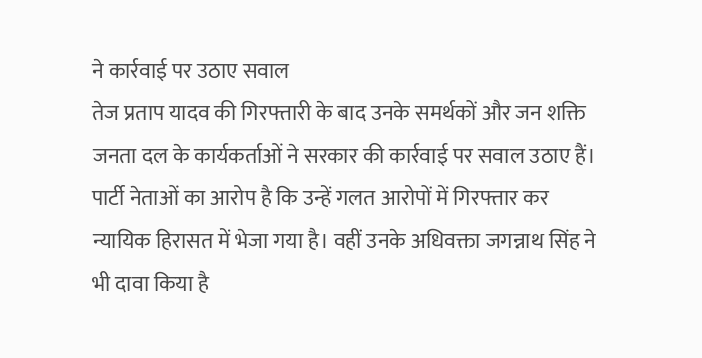ने कार्रवाई पर उठाए सवाल
तेज प्रताप यादव की गिरफ्तारी के बाद उनके समर्थकों और जन शक्ति जनता दल के कार्यकर्ताओं ने सरकार की कार्रवाई पर सवाल उठाए हैं। पार्टी नेताओं का आरोप है कि उन्हें गलत आरोपों में गिरफ्तार कर न्यायिक हिरासत में भेजा गया है। वहीं उनके अधिवक्ता जगन्नाथ सिंह ने भी दावा किया है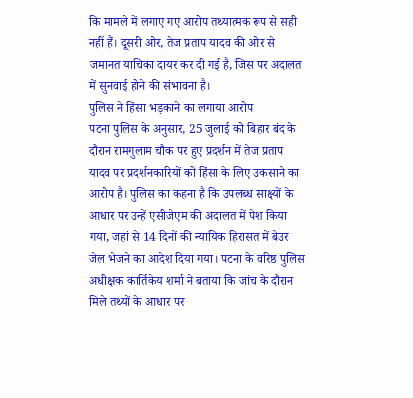कि मामले में लगाए गए आरोप तथ्यात्मक रूप से सही नहीं हैं। दूसरी ओर, तेज प्रताप यादव की ओर से जमानत याचिका दायर कर दी गई है, जिस पर अदालत में सुनवाई होने की संभावना है।
पुलिस ने हिंसा भड़काने का लगाया आरोप
पटना पुलिस के अनुसार, 25 जुलाई को बिहार बंद के दौरान रामगुलाम चौक पर हुए प्रदर्शन में तेज प्रताप यादव पर प्रदर्शनकारियों को हिंसा के लिए उकसाने का आरोप है। पुलिस का कहना है कि उपलब्ध साक्ष्यों के आधार पर उन्हें एसीजेएम की अदालत में पेश किया गया, जहां से 14 दिनों की न्यायिक हिरासत में बेउर जेल भेजने का आदेश दिया गया। पटना के वरिष्ठ पुलिस अधीक्षक कार्तिकेय शर्मा ने बताया कि जांच के दौरान मिले तथ्यों के आधार पर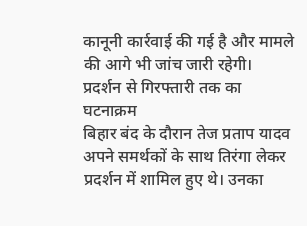कानूनी कार्रवाई की गई है और मामले की आगे भी जांच जारी रहेगी।
प्रदर्शन से गिरफ्तारी तक का घटनाक्रम
बिहार बंद के दौरान तेज प्रताप यादव अपने समर्थकों के साथ तिरंगा लेकर प्रदर्शन में शामिल हुए थे। उनका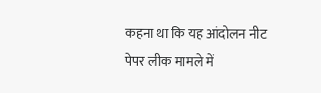कहना था कि यह आंदोलन नीट पेपर लीक मामले में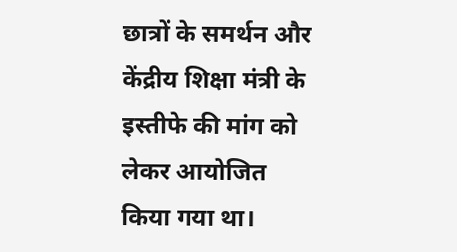छात्रों के समर्थन और केंद्रीय शिक्षा मंत्री के इस्तीफे की मांग को लेकर आयोजित किया गया था।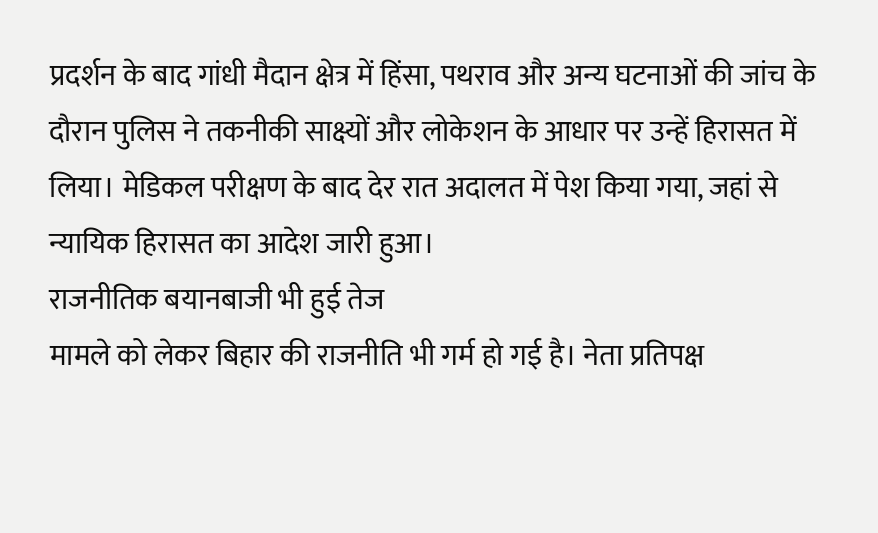प्रदर्शन के बाद गांधी मैदान क्षेत्र में हिंसा, पथराव और अन्य घटनाओं की जांच के दौरान पुलिस ने तकनीकी साक्ष्यों और लोकेशन के आधार पर उन्हें हिरासत में लिया। मेडिकल परीक्षण के बाद देर रात अदालत में पेश किया गया, जहां से न्यायिक हिरासत का आदेश जारी हुआ।
राजनीतिक बयानबाजी भी हुई तेज
मामले को लेकर बिहार की राजनीति भी गर्म हो गई है। नेता प्रतिपक्ष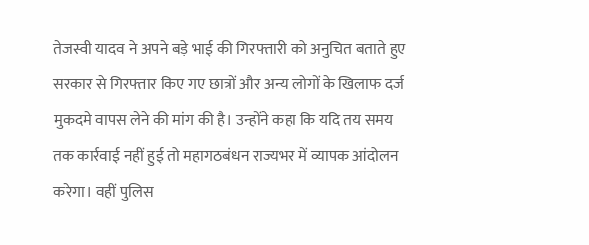तेजस्वी यादव ने अपने बड़े भाई की गिरफ्तारी को अनुचित बताते हुए सरकार से गिरफ्तार किए गए छात्रों और अन्य लोगों के खिलाफ दर्ज मुकदमे वापस लेने की मांग की है। उन्होंने कहा कि यदि तय समय तक कार्रवाई नहीं हुई तो महागठबंधन राज्यभर में व्यापक आंदोलन करेगा। वहीं पुलिस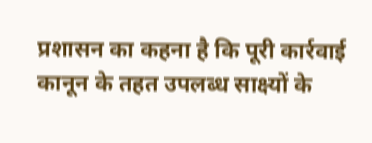प्रशासन का कहना है कि पूरी कार्रवाई कानून के तहत उपलब्ध साक्ष्यों के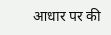आधार पर की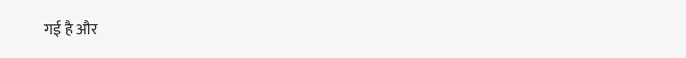गई है और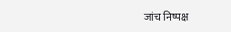जांच निष्पक्ष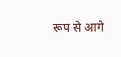रूप से आगे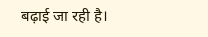बढ़ाई जा रही है।